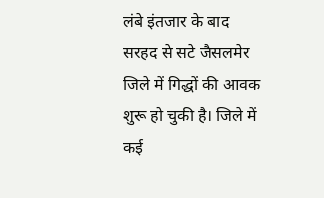लंबे इंतजार के बाद सरहद से सटे जैसलमेर जिले में गिद्धों की आवक शुरू हो चुकी है। जिले में कई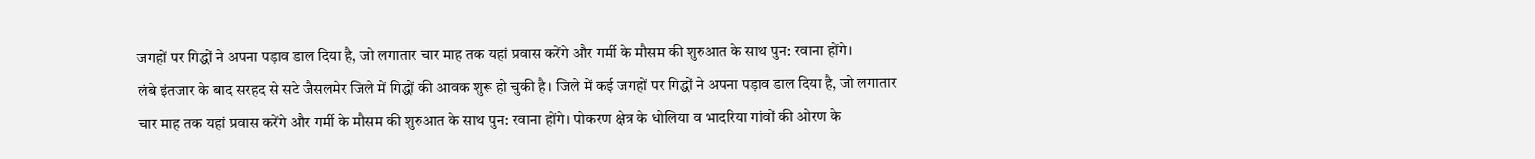जगहों पर गिद्धों ने अपना पड़ाव डाल दिया है, जो लगातार चार माह तक यहां प्रवास करेंगे और गर्मी के मौसम की शुरुआत के साथ पुन: रवाना होंगे।
लंबे इंतजार के बाद सरहद से सटे जैसलमेर जिले में गिद्धों की आवक शुरू हो चुकी है। जिले में कई जगहों पर गिद्धों ने अपना पड़ाव डाल दिया है, जो लगातार चार माह तक यहां प्रवास करेंगे और गर्मी के मौसम की शुरुआत के साथ पुन: रवाना होंगे। पोकरण क्षेत्र के धोलिया व भादरिया गांवों की ओरण के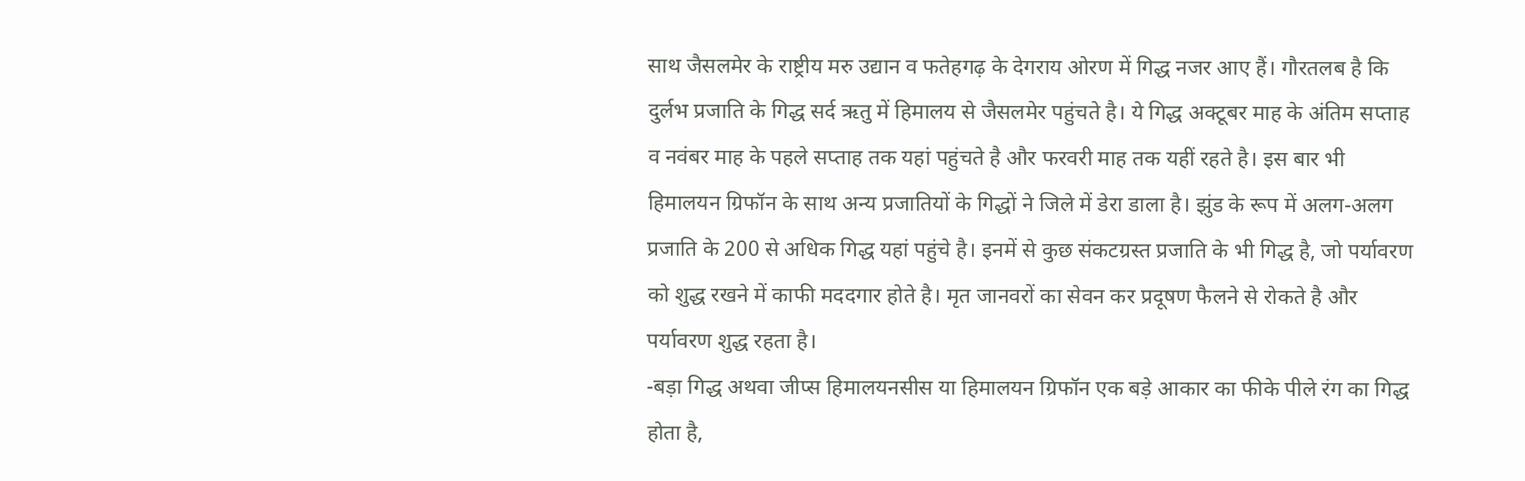साथ जैसलमेर के राष्ट्रीय मरु उद्यान व फतेहगढ़ के देगराय ओरण में गिद्ध नजर आए हैं। गौरतलब है कि दुर्लभ प्रजाति के गिद्ध सर्द ऋतु में हिमालय से जैसलमेर पहुंचते है। ये गिद्ध अक्टूबर माह के अंतिम सप्ताह व नवंबर माह के पहले सप्ताह तक यहां पहुंचते है और फरवरी माह तक यहीं रहते है। इस बार भी हिमालयन ग्रिफॉन के साथ अन्य प्रजातियों के गिद्धों ने जिले में डेरा डाला है। झुंड के रूप में अलग-अलग प्रजाति के 200 से अधिक गिद्ध यहां पहुंचे है। इनमें से कुछ संकटग्रस्त प्रजाति के भी गिद्ध है, जो पर्यावरण को शुद्ध रखने में काफी मददगार होते है। मृत जानवरों का सेवन कर प्रदूषण फैलने से रोकते है और पर्यावरण शुद्ध रहता है।
-बड़ा गिद्ध अथवा जीप्स हिमालयनसीस या हिमालयन ग्रिफॉन एक बड़े आकार का फीके पीले रंग का गिद्ध होता है,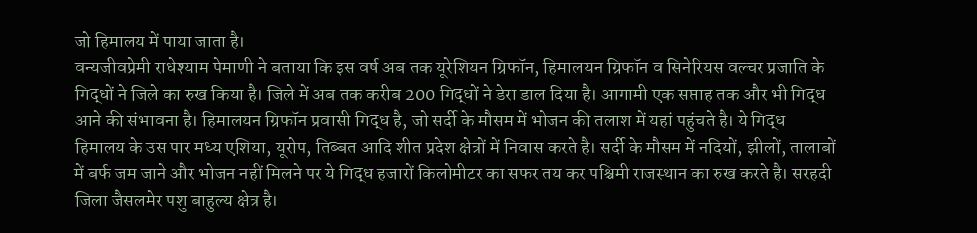जो हिमालय में पाया जाता है।
वन्यजीवप्रेमी राधेश्याम पेमाणी ने बताया कि इस वर्ष अब तक यूरेशियन ग्रिफॉन, हिमालयन ग्रिफॉन व सिनेरियस वल्चर प्रजाति के गिद्धों ने जिले का रुख किया है। जिले में अब तक करीब 200 गिद्धों ने डेरा डाल दिया है। आगामी एक सप्ताह तक और भी गिद्ध आने की संभावना है। हिमालयन ग्रिफॉन प्रवासी गिद्ध है, जो सर्दी के मौसम में भोजन की तलाश में यहां पहुंचते है। ये गिद्ध हिमालय के उस पार मध्य एशिया, यूरोप, तिब्बत आदि शीत प्रदेश क्षेत्रों में निवास करते है। सर्दी के मौसम में नदियों, झीलों, तालाबों में बर्फ जम जाने और भोजन नहीं मिलने पर ये गिद्ध हजारों किलोमीटर का सफर तय कर पश्चिमी राजस्थान का रुख करते है। सरहदी जिला जैसलमेर पशु बाहुल्य क्षेत्र है।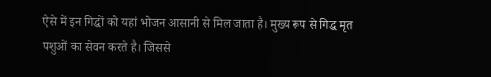ऐसे में इन गिद्धों को यहां भोजन आसानी से मिल जाता है। मुख्य रूप से गिद्ध मृत पशुओं का सेवन करते है। जिससे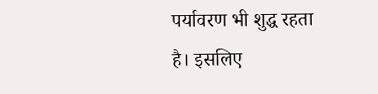पर्यावरण भी शुद्ध रहता है। इसलिए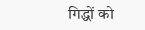गिद्धों को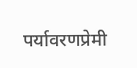पर्यावरणप्रेमी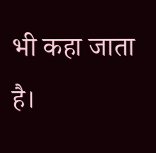भी कहा जाता है।